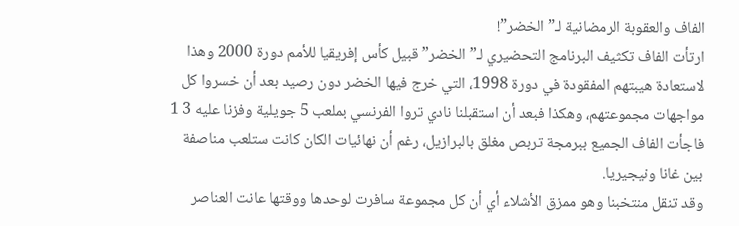الفاف والعقوبة الرمضانية لـ”الخضر”!
ارتأت الفاف تكثيف البرنامج التحضيري لـ”الخضر” قبيل كأس إفريقيا للأمم دورة 2000 وهذا لاستعادة هيبتهم المفقودة في دورة 1998، التي خرج فيها الخضر دون رصيد بعد أن خسروا كل مواجهات مجموعتهم، وهكذا فبعد أن استقبلنا نادي تروا الفرنسي بملعب 5 جويلية وفزنا عليه 3 1 فاجأت الفاف الجميع ببرمجة تربص مغلق بالبرازيل، رغم أن نهائيات الكان كانت ستلعب مناصفة بين غانا ونيجيريا.
وقد تنقل منتخبنا وهو ممزق الأشلاء أي أن كل مجموعة سافرت لوحدها ووقتها عانت العناصر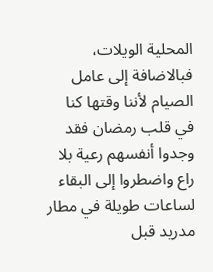المحلية الويلات، فبالاضافة إلى عامل الصيام لأننا وقتها كنا في قلب رمضان فقد وجدوا أنفسهم رعية بلا راع واضطروا إلى البقاء لساعات طويلة في مطار مدريد قبل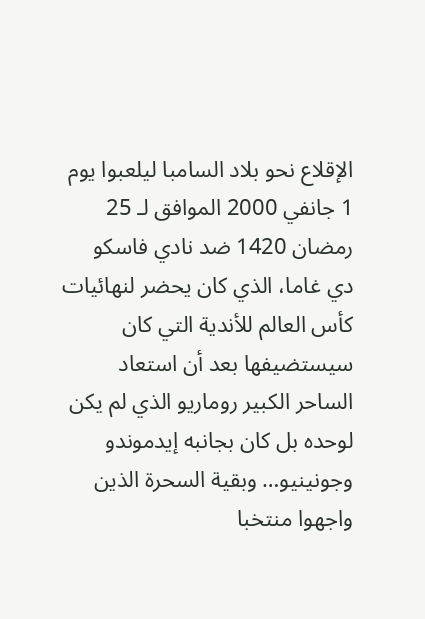الإقلاع نحو بلاد السامبا ليلعبوا يوم 1 جانفي 2000 الموافق لـ 25 رمضان 1420 ضد نادي فاسكو دي غاما، الذي كان يحضر لنهائيات كأس العالم للأندية التي كان سيستضيفها بعد أن استعاد الساحر الكبير روماريو الذي لم يكن لوحده بل كان بجانبه إيدموندو وجونينيو… وبقية السحرة الذين واجهوا منتخبا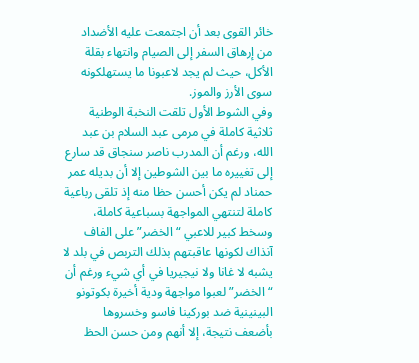خائر القوى بعد أن اجتمعت عليه الأضداد من إرهاق السفر إلى الصيام وانتهاء بقلة الأكل، حيث لم يجد لاعبونا ما يستهلكونه سوى الأرز والموز.
وفي الشوط الأول تلقت النخبة الوطنية ثلاثية كاملة في مرمى عبد السلام بن عبد الله، ورغم أن المدرب ناصر سنجاق قد سارع إلى تغييره ما بين الشوطين إلا أن بديله عمر حمناد لم يكن أحسن حظا منه إذ تلقى رباعية كاملة لتنتهي المواجهة بسباعية كاملة، وسخط كبير للاعبي “الخضر” على الفاف آنذاك لكونها عاقبتهم بذلك التربص في بلد لا يشبه لا غانا ولا نيجيريا في أي شيء ورغم أن “الخضر” لعبوا مواجهة ودية أخيرة بكوتونو البينينية ضد بوركينا فاسو وخسروها بأضعف نتيجة، إلا أنهم ومن حسن الحظ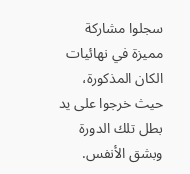سجلوا مشاركة مميزة في نهائيات الكان المذكورة، حيث خرجوا على يد بطل تلك الدورة وبشق الأنفس.